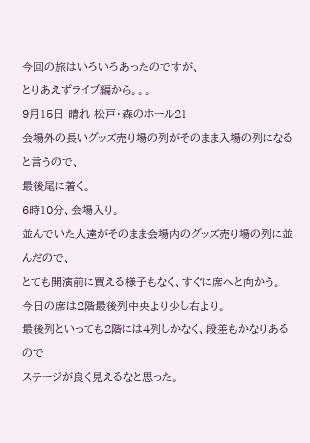今回の旅はいろいろあったのですが、
とりあえずライブ編から。。。
9月15日 晴れ 松戸・森のホール21
会場外の長いグッズ売り場の列がそのまま入場の列になると言うので、
最後尾に着く。
6時10分、会場入り。
並んでいた人達がそのまま会場内のグッズ売り場の列に並んだので、
とても開演前に買える様子もなく、すぐに席へと向かう。
今日の席は2階最後列中央より少し右より。
最後列といっても2階には4列しかなく、段差もかなりあるので
ステージが良く見えるなと思った。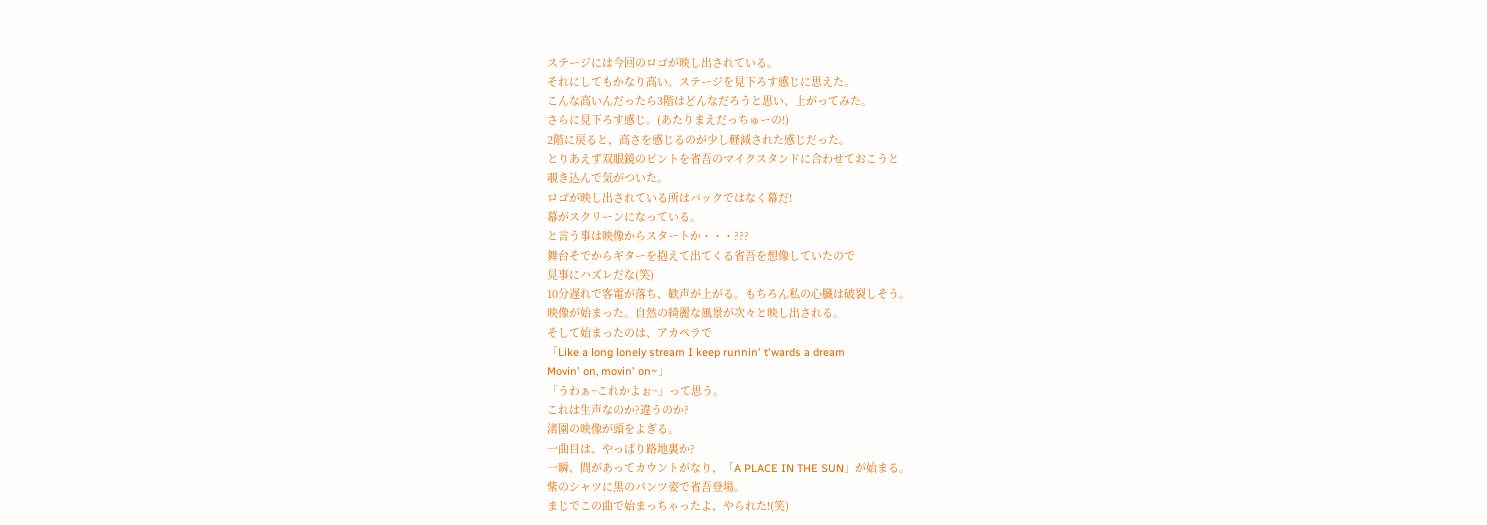ステージには今回のロゴが映し出されている。
それにしてもかなり高い。ステージを見下ろす感じに思えた。
こんな高いんだったら3階はどんなだろうと思い、上がってみた。
さらに見下ろす感じ。(あたりまえだっちゅーの!)
2階に戻ると、高さを感じるのが少し軽減された感じだった。
とりあえず双眼鏡のピントを省吾のマイクスタンドに合わせておこうと
覗き込んで気がついた。
ロゴが映し出されている所はバックではなく幕だ!
幕がスクリーンになっている。
と言う事は映像からスタートか・・・???
舞台そでからギターを抱えて出てくる省吾を想像していたので
見事にハズレだな(笑)
10分遅れで客電が落ち、歓声が上がる。もちろん私の心臓は破裂しそう。
映像が始まった。自然の綺麗な風景が次々と映し出される。
そして始まったのは、アカペラで
「Like a long lonely stream I keep runnin' t'wards a dream
Movin' on, movin' on~」
「うわぁ~これかよぉ~」って思う。
これは生声なのか?違うのか?
渚園の映像が頭をよぎる。
一曲目は、やっぱり路地裏か?
一瞬、間があってカウントがなり、「A PLACE IN THE SUN」が始まる。
紫のシャツに黒のパンツ姿で省吾登場。
まじでこの曲で始まっちゃったよ、やられた!(笑)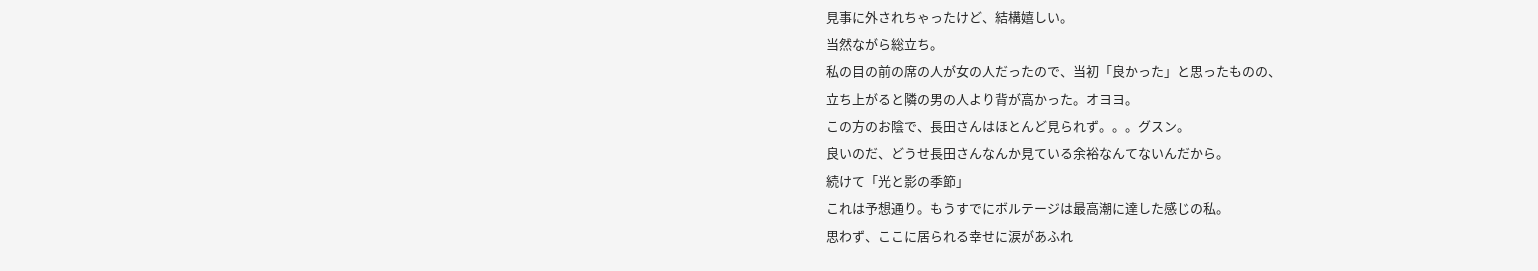見事に外されちゃったけど、結構嬉しい。
当然ながら総立ち。
私の目の前の席の人が女の人だったので、当初「良かった」と思ったものの、
立ち上がると隣の男の人より背が高かった。オヨヨ。
この方のお陰で、長田さんはほとんど見られず。。。グスン。
良いのだ、どうせ長田さんなんか見ている余裕なんてないんだから。
続けて「光と影の季節」
これは予想通り。もうすでにボルテージは最高潮に達した感じの私。
思わず、ここに居られる幸せに涙があふれ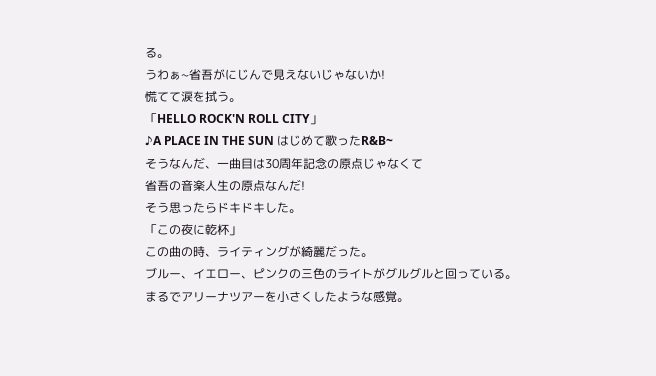る。
うわぁ~省吾がにじんで見えないじゃないか!
慌てて涙を拭う。
「HELLO ROCK'N ROLL CITY」
♪A PLACE IN THE SUN はじめて歌ったR&B~
そうなんだ、一曲目は30周年記念の原点じゃなくて
省吾の音楽人生の原点なんだ!
そう思ったらドキドキした。
「この夜に乾杯」
この曲の時、ライティングが綺麗だった。
ブルー、イエロー、ピンクの三色のライトがグルグルと回っている。
まるでアリーナツアーを小さくしたような感覚。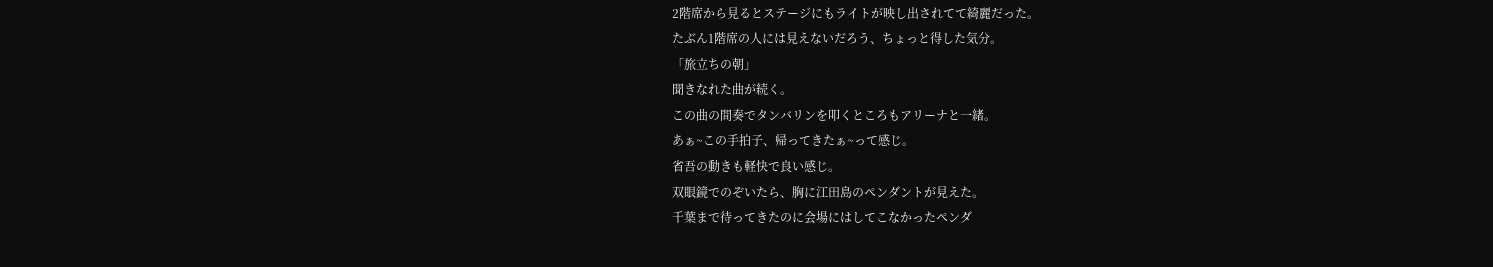2階席から見るとステージにもライトが映し出されてて綺麗だった。
たぶん1階席の人には見えないだろう、ちょっと得した気分。
「旅立ちの朝」
聞きなれた曲が続く。
この曲の間奏でタンバリンを叩くところもアリーナと一緒。
あぁ~この手拍子、帰ってきたぁ~って感じ。
省吾の動きも軽快で良い感じ。
双眼鏡でのぞいたら、胸に江田島のペンダントが見えた。
千葉まで待ってきたのに会場にはしてこなかったペンダ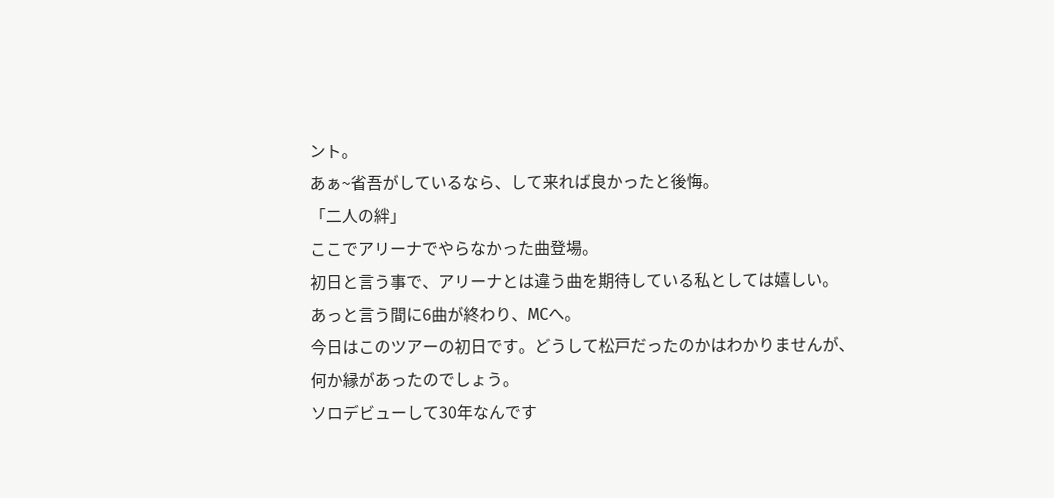ント。
あぁ~省吾がしているなら、して来れば良かったと後悔。
「二人の絆」
ここでアリーナでやらなかった曲登場。
初日と言う事で、アリーナとは違う曲を期待している私としては嬉しい。
あっと言う間に6曲が終わり、MCへ。
今日はこのツアーの初日です。どうして松戸だったのかはわかりませんが、
何か縁があったのでしょう。
ソロデビューして30年なんです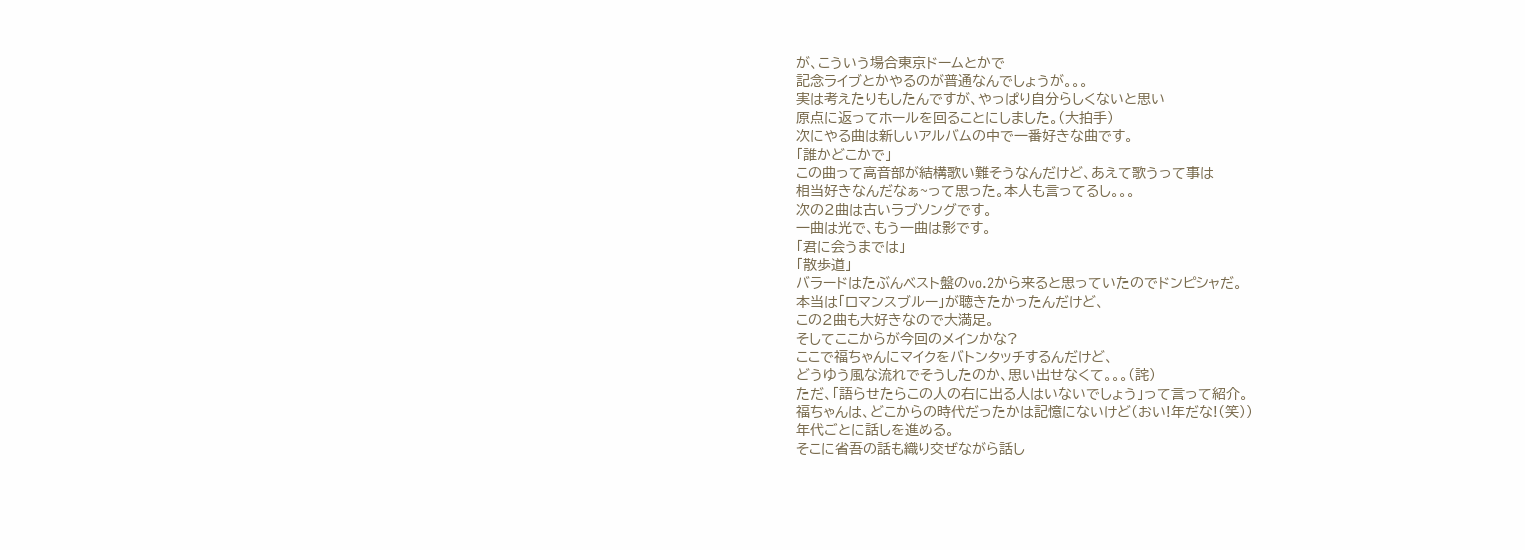が、こういう場合東京ドームとかで
記念ライブとかやるのが普通なんでしょうが。。。
実は考えたりもしたんですが、やっぱり自分らしくないと思い
原点に返ってホールを回ることにしました。(大拍手)
次にやる曲は新しいアルバムの中で一番好きな曲です。
「誰かどこかで」
この曲って高音部が結構歌い難そうなんだけど、あえて歌うって事は
相当好きなんだなぁ~って思った。本人も言ってるし。。。
次の2曲は古いラブソングです。
一曲は光で、もう一曲は影です。
「君に会うまでは」
「散歩道」
バラードはたぶんベスト盤のvo.2から来ると思っていたのでドンピシャだ。
本当は「ロマンスブルー」が聴きたかったんだけど、
この2曲も大好きなので大満足。
そしてここからが今回のメインかな?
ここで福ちゃんにマイクをバトンタッチするんだけど、
どうゆう風な流れでそうしたのか、思い出せなくて。。。(詫)
ただ、「語らせたらこの人の右に出る人はいないでしょう」って言って紹介。
福ちゃんは、どこからの時代だったかは記憶にないけど(おい!年だな!(笑))
年代ごとに話しを進める。
そこに省吾の話も織り交ぜながら話し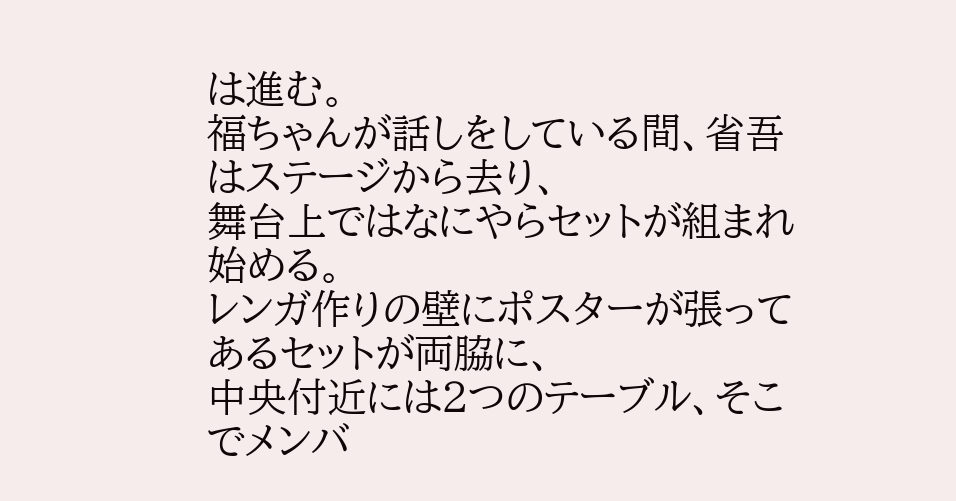は進む。
福ちゃんが話しをしている間、省吾はステージから去り、
舞台上ではなにやらセットが組まれ始める。
レンガ作りの壁にポスターが張ってあるセットが両脇に、
中央付近には2つのテーブル、そこでメンバ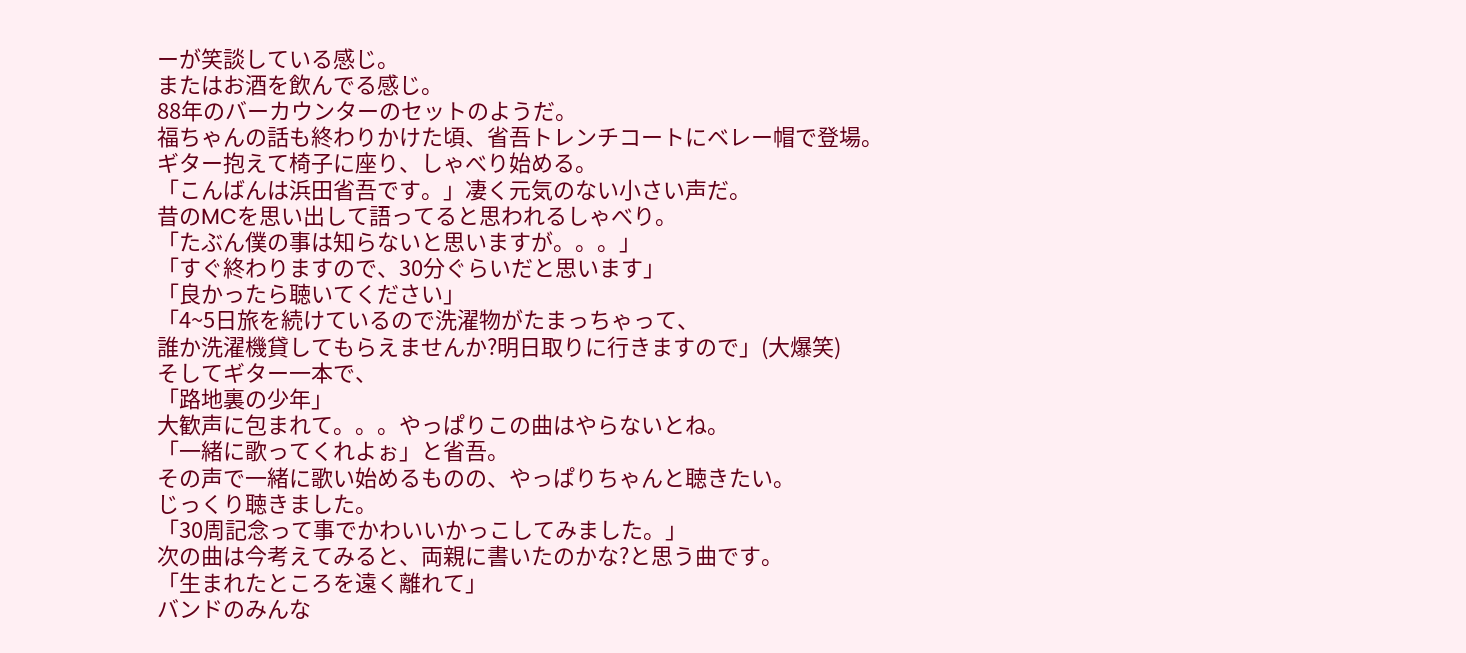ーが笑談している感じ。
またはお酒を飲んでる感じ。
88年のバーカウンターのセットのようだ。
福ちゃんの話も終わりかけた頃、省吾トレンチコートにベレー帽で登場。
ギター抱えて椅子に座り、しゃべり始める。
「こんばんは浜田省吾です。」凄く元気のない小さい声だ。
昔のMCを思い出して語ってると思われるしゃべり。
「たぶん僕の事は知らないと思いますが。。。」
「すぐ終わりますので、30分ぐらいだと思います」
「良かったら聴いてください」
「4~5日旅を続けているので洗濯物がたまっちゃって、
誰か洗濯機貸してもらえませんか?明日取りに行きますので」(大爆笑)
そしてギター一本で、
「路地裏の少年」
大歓声に包まれて。。。やっぱりこの曲はやらないとね。
「一緒に歌ってくれよぉ」と省吾。
その声で一緒に歌い始めるものの、やっぱりちゃんと聴きたい。
じっくり聴きました。
「30周記念って事でかわいいかっこしてみました。」
次の曲は今考えてみると、両親に書いたのかな?と思う曲です。
「生まれたところを遠く離れて」
バンドのみんな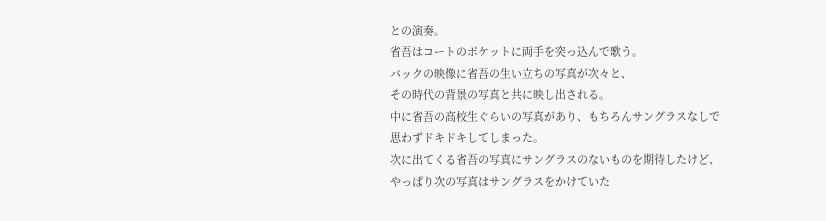との演奏。
省吾はコートのポケットに両手を突っ込んで歌う。
バックの映像に省吾の生い立ちの写真が次々と、
その時代の背景の写真と共に映し出される。
中に省吾の高校生ぐらいの写真があり、もちろんサングラスなしで
思わずドキドキしてしまった。
次に出てくる省吾の写真にサングラスのないものを期待したけど、
やっぱり次の写真はサングラスをかけていた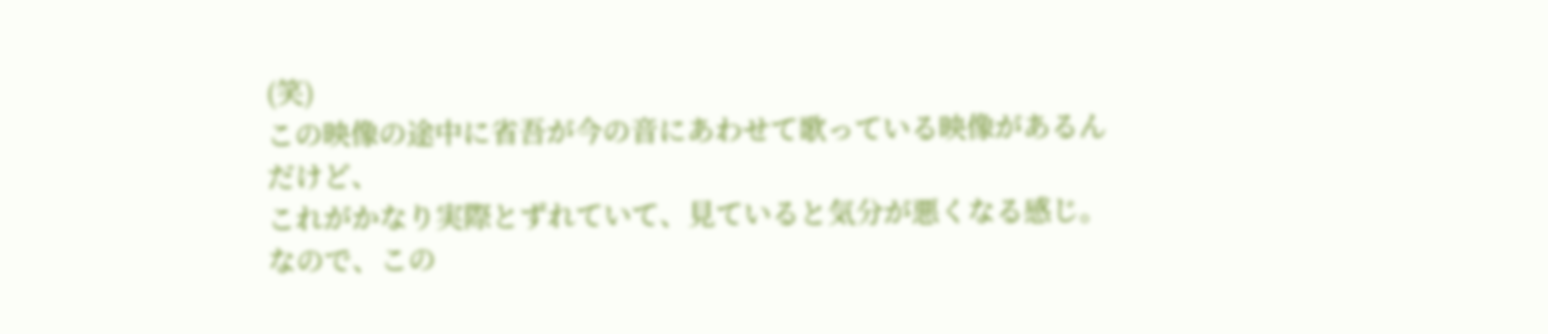(笑)
この映像の途中に省吾が今の音にあわせて歌っている映像があるんだけど、
これがかなり実際とずれていて、見ていると気分が悪くなる感じ。
なので、この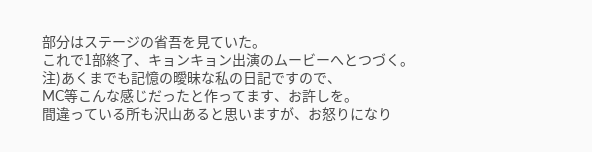部分はステージの省吾を見ていた。
これで1部終了、キョンキョン出演のムービーへとつづく。
注)あくまでも記憶の曖昧な私の日記ですので、
MC等こんな感じだったと作ってます、お許しを。
間違っている所も沢山あると思いますが、お怒りになり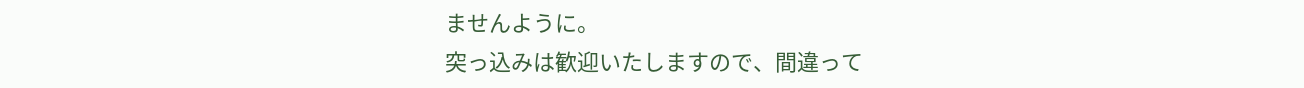ませんように。
突っ込みは歓迎いたしますので、間違って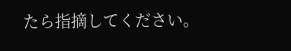たら指摘してください。